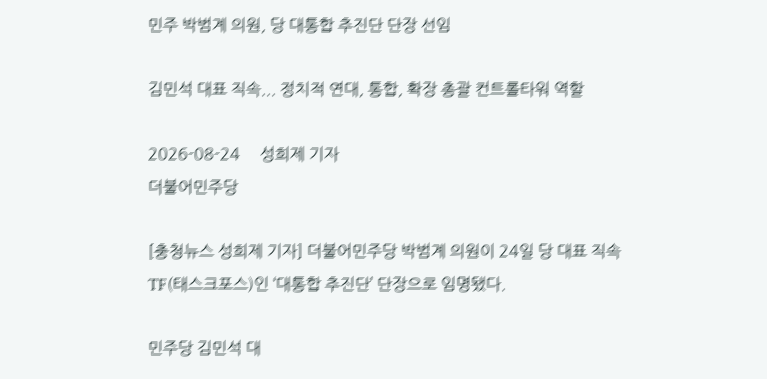민주 박범계 의원, 당 대통합 추진단 단장 선임

김민석 대표 직속... 정치적 연대, 통합, 확장 총괄 컨트롤타워 역할

2026-08-24     성희제 기자
더불어민주당

[충청뉴스 성희제 기자] 더불어민주당 박범계 의원이 24일 당 대표 직속 TF(태스크포스)인 ‘대통합 추진단’ 단장으로 임명됐다.

민주당 김민석 대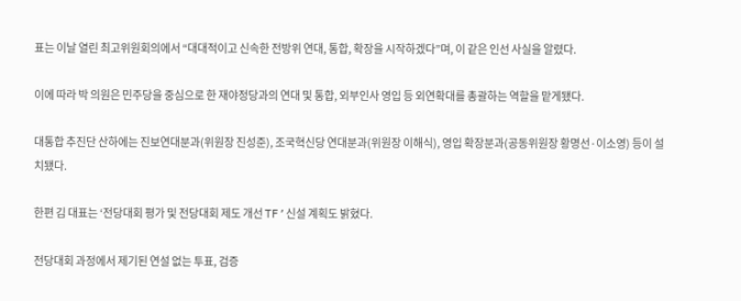표는 이날 열린 최고위원회의에서 “대대적이고 신속한 전방위 연대, 통합, 확장을 시작하겠다”며, 이 같은 인선 사실을 알렸다.

이에 따라 박 의원은 민주당을 중심으로 한 재야정당과의 연대 및 통합, 외부인사 영입 등 외연확대를 총괄하는 역할을 맡게됐다.

대통합 추진단 산하에는 진보연대분과(위원장 진성준), 조국혁신당 연대분과(위원장 이해식), 영입 확장분과(공동위원장 황명선·이소영) 등이 설치됐다.

한편 김 대표는 ‘전당대회 평가 및 전당대회 제도 개선 TF’신설 계획도 밝혔다.

전당대회 과정에서 제기된 연설 없는 투표, 검증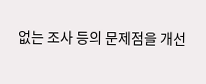없는 조사 등의 문제점을 개선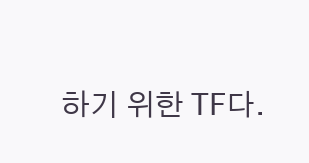하기 위한 TF다.